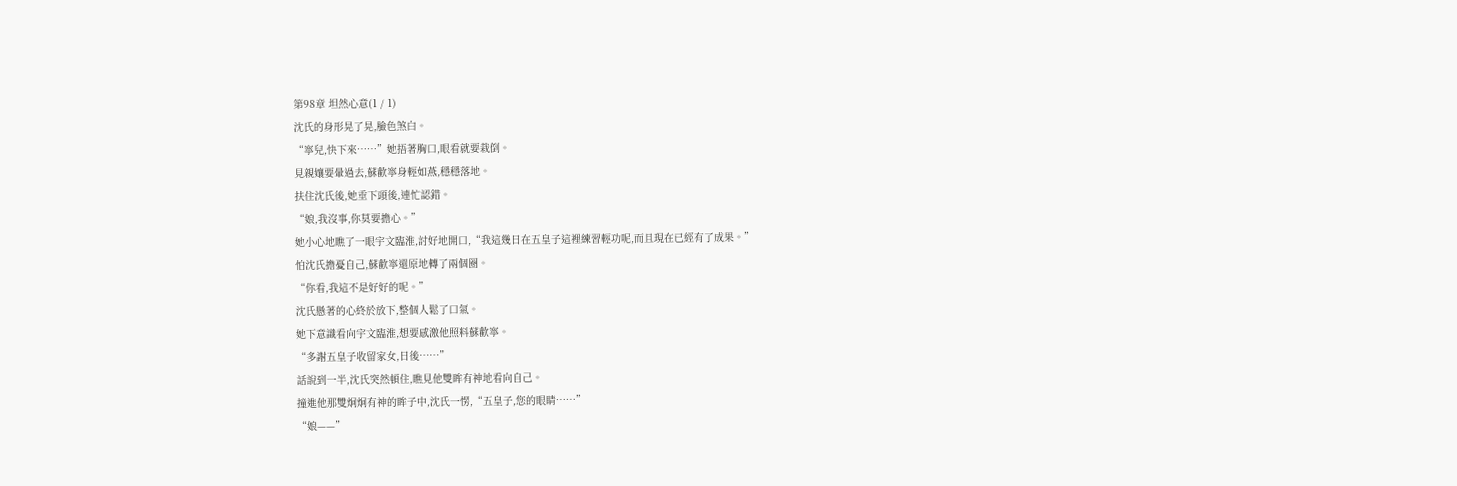第98章 坦然心意(1 / 1)
沈氏的身形晃了晃,臉色煞白。
“寧兒,快下來……”她捂著胸口,眼看就要栽倒。
見親孃要暈過去,蘇歡寧身輕如燕,穩穩落地。
扶住沈氏後,她垂下頭後,連忙認錯。
“娘,我沒事,你莫要擔心。”
她小心地瞧了一眼宇文臨淮,討好地開口,“我這幾日在五皇子這裡練習輕功呢,而且現在已經有了成果。”
怕沈氏擔憂自己,蘇歡寧還原地轉了兩個圈。
“你看,我這不是好好的呢。”
沈氏懸著的心終於放下,整個人鬆了口氣。
她下意識看向宇文臨淮,想要感激他照料蘇歡寧。
“多謝五皇子收留家女,日後……”
話說到一半,沈氏突然頓住,瞧見他雙眸有神地看向自己。
撞進他那雙炯炯有神的眸子中,沈氏一愣,“五皇子,您的眼睛……”
“娘——”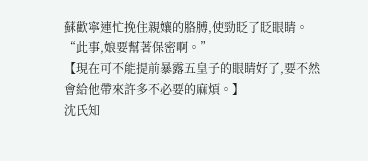蘇歡寧連忙挽住親孃的胳膊,使勁眨了眨眼睛。
“此事,娘要幫著保密啊。”
【現在可不能提前暴露五皇子的眼睛好了,要不然會給他帶來許多不必要的麻煩。】
沈氏知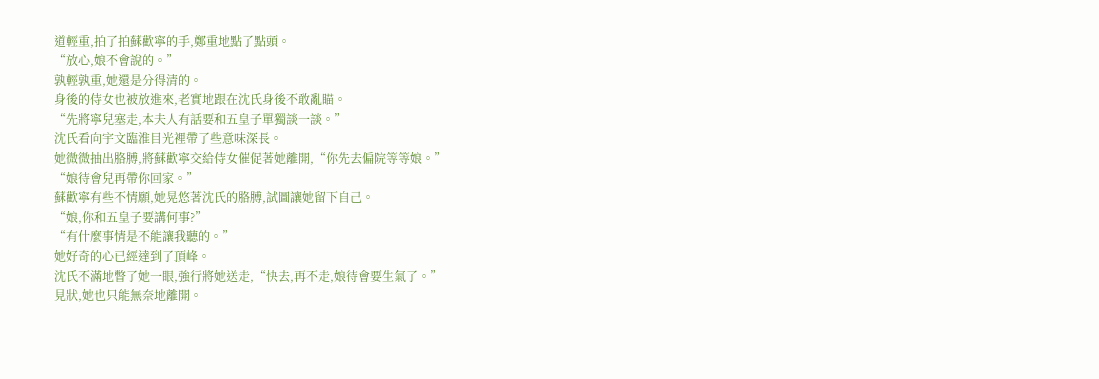道輕重,拍了拍蘇歡寧的手,鄭重地點了點頭。
“放心,娘不會說的。”
孰輕孰重,她還是分得清的。
身後的侍女也被放進來,老實地跟在沈氏身後不敢亂瞄。
“先將寧兒塞走,本夫人有話要和五皇子單獨談一談。”
沈氏看向宇文臨淮目光裡帶了些意味深長。
她微微抽出胳膊,將蘇歡寧交給侍女催促著她離開,“你先去偏院等等娘。”
“娘待會兒再帶你回家。”
蘇歡寧有些不情願,她晃悠著沈氏的胳膊,試圖讓她留下自己。
“娘,你和五皇子要講何事?”
“有什麼事情是不能讓我聽的。”
她好奇的心已經達到了頂峰。
沈氏不滿地瞥了她一眼,強行將她送走,“快去,再不走,娘待會要生氣了。”
見狀,她也只能無奈地離開。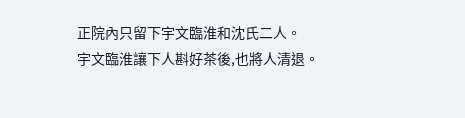正院內只留下宇文臨淮和沈氏二人。
宇文臨淮讓下人斟好茶後,也將人清退。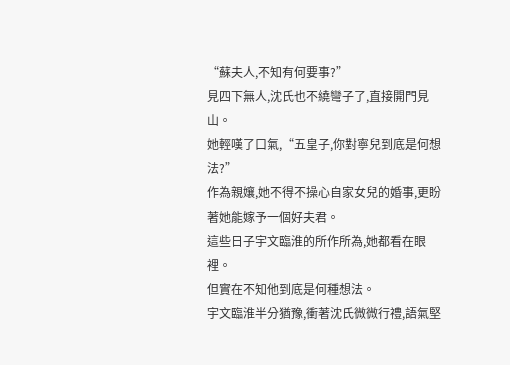“蘇夫人,不知有何要事?”
見四下無人,沈氏也不繞彎子了,直接開門見山。
她輕嘆了口氣,“五皇子,你對寧兒到底是何想法?”
作為親孃,她不得不操心自家女兒的婚事,更盼著她能嫁予一個好夫君。
這些日子宇文臨淮的所作所為,她都看在眼裡。
但實在不知他到底是何種想法。
宇文臨淮半分猶豫,衝著沈氏微微行禮,語氣堅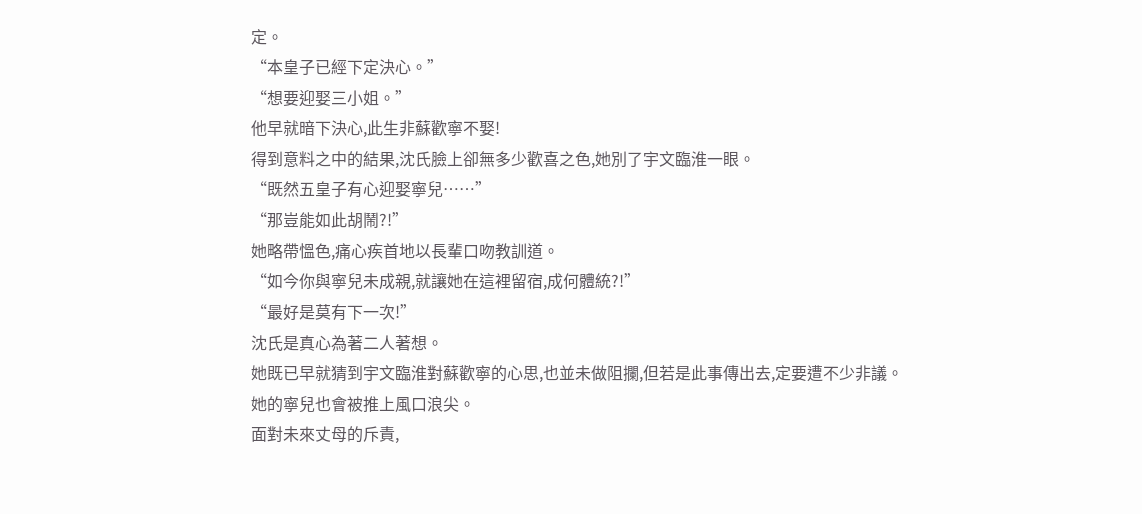定。
“本皇子已經下定決心。”
“想要迎娶三小姐。”
他早就暗下決心,此生非蘇歡寧不娶!
得到意料之中的結果,沈氏臉上卻無多少歡喜之色,她別了宇文臨淮一眼。
“既然五皇子有心迎娶寧兒……”
“那豈能如此胡鬧?!”
她略帶慍色,痛心疾首地以長輩口吻教訓道。
“如今你與寧兒未成親,就讓她在這裡留宿,成何體統?!”
“最好是莫有下一次!”
沈氏是真心為著二人著想。
她既已早就猜到宇文臨淮對蘇歡寧的心思,也並未做阻攔,但若是此事傳出去,定要遭不少非議。
她的寧兒也會被推上風口浪尖。
面對未來丈母的斥責,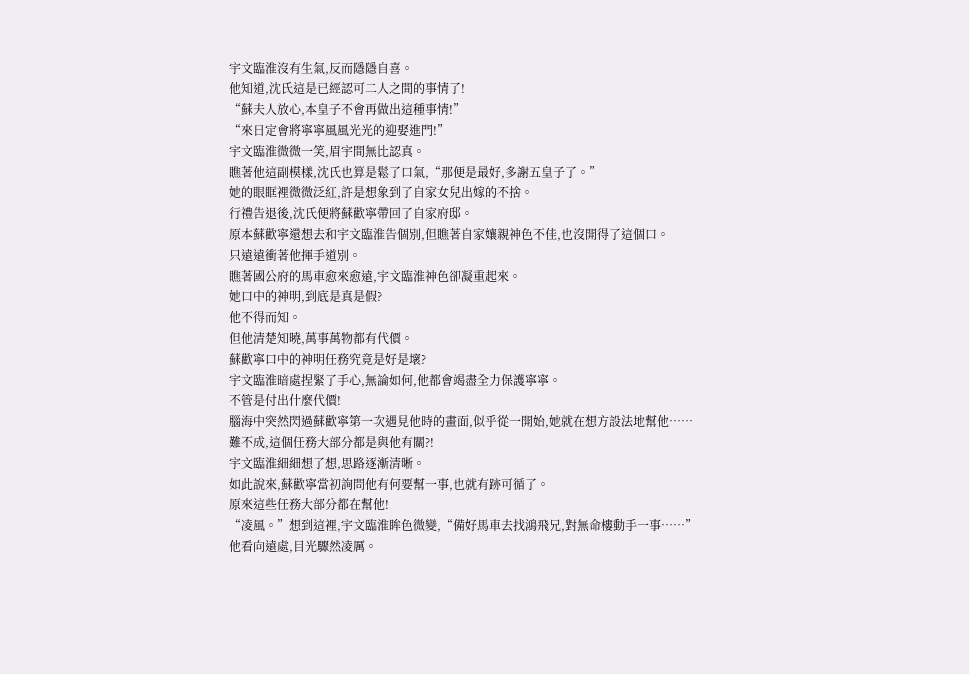宇文臨淮沒有生氣,反而隱隱自喜。
他知道,沈氏這是已經認可二人之間的事情了!
“蘇夫人放心,本皇子不會再做出這種事情!”
“來日定會將寧寧風風光光的迎娶進門!”
宇文臨淮微微一笑,眉宇間無比認真。
瞧著他這副模樣,沈氏也算是鬆了口氣,“那便是最好,多謝五皇子了。”
她的眼眶裡微微泛紅,許是想象到了自家女兒出嫁的不捨。
行禮告退後,沈氏便將蘇歡寧帶回了自家府邸。
原本蘇歡寧還想去和宇文臨淮告個別,但瞧著自家孃親神色不佳,也沒開得了這個口。
只遠遠衝著他揮手道別。
瞧著國公府的馬車愈來愈遠,宇文臨淮神色卻凝重起來。
她口中的神明,到底是真是假?
他不得而知。
但他清楚知曉,萬事萬物都有代價。
蘇歡寧口中的神明任務究竟是好是壞?
宇文臨淮暗處捏緊了手心,無論如何,他都會竭盡全力保護寧寧。
不管是付出什麼代價!
腦海中突然閃過蘇歡寧第一次遇見他時的畫面,似乎從一開始,她就在想方設法地幫他……
難不成,這個任務大部分都是與他有關?!
宇文臨淮細細想了想,思路逐漸清晰。
如此說來,蘇歡寧當初詢問他有何要幫一事,也就有跡可循了。
原來這些任務大部分都在幫他!
“凌風。”想到這裡,宇文臨淮眸色微變,“備好馬車去找鴻飛兄,對無命樓動手一事……”
他看向遠處,目光驟然凌厲。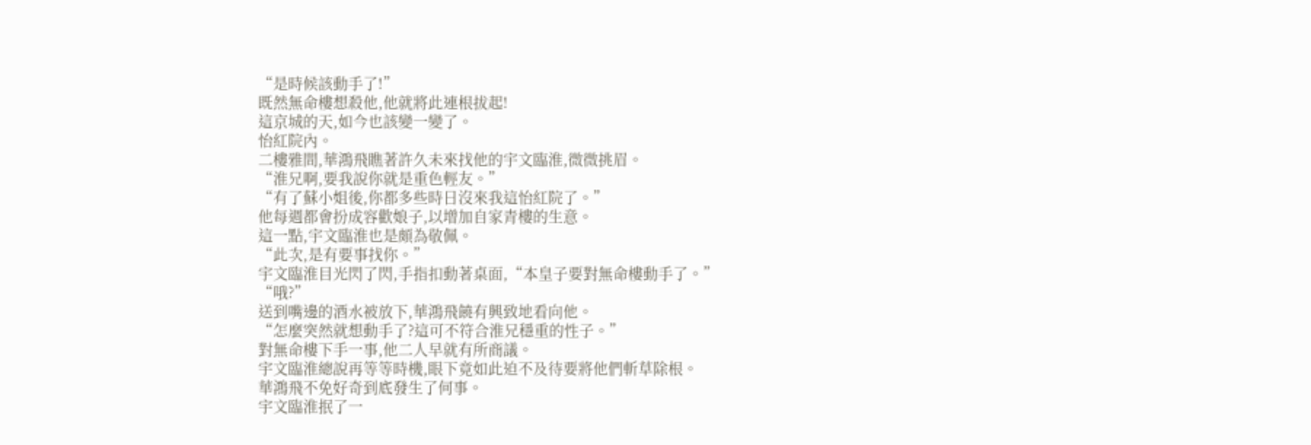“是時候該動手了!”
既然無命樓想殺他,他就將此連根拔起!
這京城的天,如今也該變一變了。
怡紅院內。
二樓雅間,華鴻飛瞧著許久未來找他的宇文臨淮,微微挑眉。
“淮兄啊,要我說你就是重色輕友。”
“有了蘇小姐後,你都多些時日沒來我這怡紅院了。”
他每週都會扮成容歡娘子,以增加自家青樓的生意。
這一點,宇文臨淮也是頗為敬佩。
“此次,是有要事找你。”
宇文臨淮目光閃了閃,手指扣動著桌面,“本皇子要對無命樓動手了。”
“哦?”
送到嘴邊的酒水被放下,華鴻飛饒有興致地看向他。
“怎麼突然就想動手了?這可不符合淮兄穩重的性子。”
對無命樓下手一事,他二人早就有所商議。
宇文臨淮總說再等等時機,眼下竟如此迫不及待要將他們斬草除根。
華鴻飛不免好奇到底發生了何事。
宇文臨淮抿了一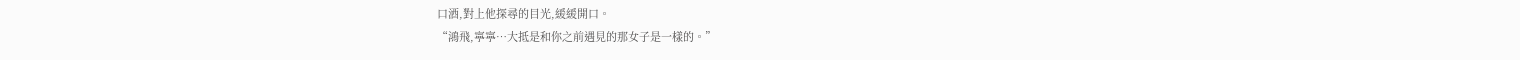口酒,對上他探尋的目光,緩緩開口。
“鴻飛,寧寧…大抵是和你之前遇見的那女子是一樣的。”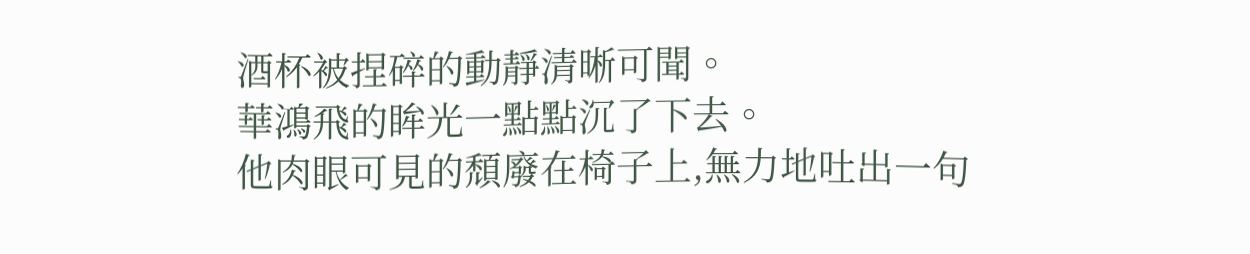酒杯被捏碎的動靜清晰可聞。
華鴻飛的眸光一點點沉了下去。
他肉眼可見的頹廢在椅子上,無力地吐出一句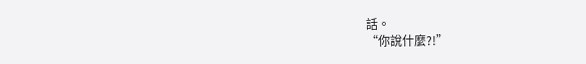話。
“你說什麼?!”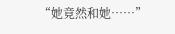“她竟然和她……”